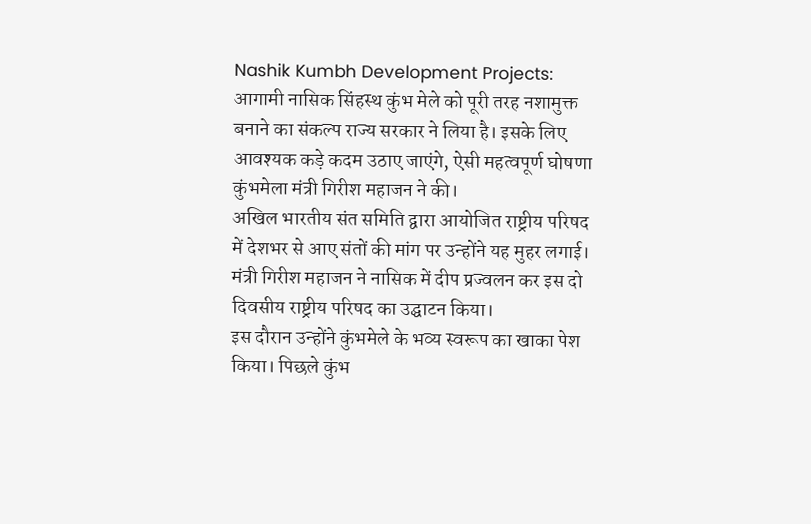Nashik Kumbh Development Projects: आगामी नासिक सिंहस्थ कुंभ मेले को पूरी तरह नशामुक्त बनाने का संकल्प राज्य सरकार ने लिया है। इसके लिए आवश्यक कड़े कदम उठाए जाएंगे, ऐसी महत्वपूर्ण घोषणा कुंभमेला मंत्री गिरीश महाजन ने की।
अखिल भारतीय संत समिति द्वारा आयोजित राष्ट्रीय परिषद में देशभर से आए संतों की मांग पर उन्होंने यह मुहर लगाई। मंत्री गिरीश महाजन ने नासिक में दीप प्रज्वलन कर इस दो दिवसीय राष्ट्रीय परिषद का उद्घाटन किया।
इस दौरान उन्होंने कुंभमेले के भव्य स्वरूप का खाका पेश किया। पिछले कुंभ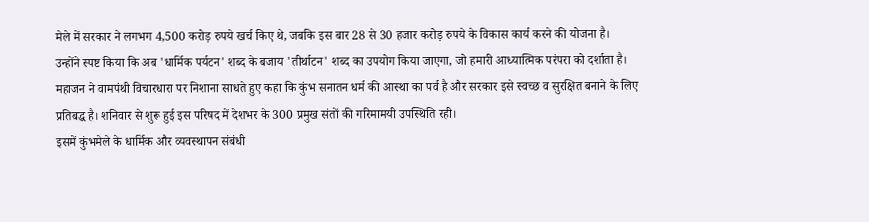मेले में सरकार ने लगभग 4,500 करोड़ रुपये खर्च किए थे, जबकि इस बार 28 से 30 हजार करोड़ रुपये के विकास कार्य करने की योजना है।
उन्होंने स्पष्ट किया कि अब 'धार्मिक पर्यटन' शब्द के बजाय 'तीर्थाटन' शब्द का उपयोग किया जाएगा, जो हमारी आध्यात्मिक परंपरा को दर्शाता है।
महाजन ने वामपंथी विचारधारा पर निशाना साधते हुए कहा कि कुंभ सनातन धर्म की आस्था का पर्व है और सरकार इसे स्वच्छ व सुरक्षित बनाने के लिए प्रतिबद्ध है। शनिवार से शुरू हुई इस परिषद में देशभर के 300 प्रमुख संतों की गरिमामयी उपस्थिति रही।
इसमें कुंभमेले के धार्मिक और व्यवस्थापन संबंधी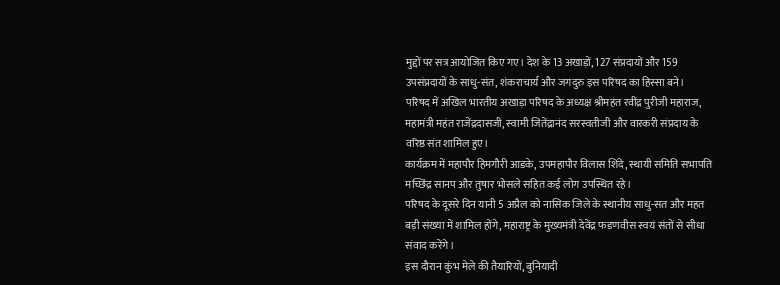मुद्दों पर सत्र आयोजित किए गए। देश के 13 अखाड़ों, 127 संप्रदायों और 159 उपसंप्रदायों के साधु-संत, शंकराचार्य और जगदुरु इस परिषद का हिस्सा बने।
परिषद में अखिल भारतीय अखाड़ा परिषद के अध्यक्ष श्रीमहंत रवींद्र पुरीजी महाराज, महामंत्री महंत राजेंद्रदासजी, स्वामी जितेंद्रानंद सरस्वतीजी और वारकरी संप्रदाय के वरिष्ठ संत शामिल हुए।
कार्यक्रम में महापौर हिमगौरी आडके, उपमहापौर विलास शिंदे, स्थायी समिति सभापति मच्छिंद्र सानप और तुषार भोसले सहित कई लोग उपस्थित रहे।
परिषद के दूसरे दिन यानी 5 अप्रैल को नासिक जिले के स्थानीय साधु-सत और महत बड़ी संख्या में शामिल होंगे, महाराष्ट्र के मुख्यमंत्री देवेंद्र फडणवीस स्वयं संतों से सीधा संवाद करेंगे।
इस दौरान कुंभ मेले की तैयारियों, बुनियादी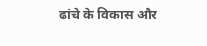ढांचे के विकास और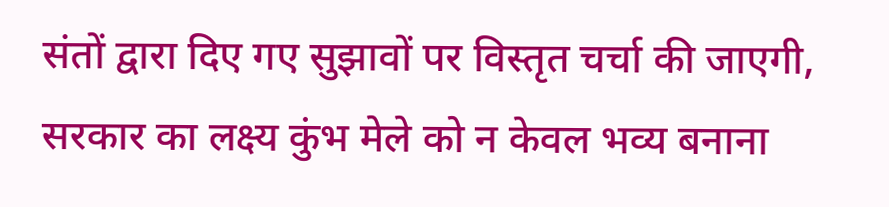संतों द्वारा दिए गए सुझावों पर विस्तृत चर्चा की जाएगी, सरकार का लक्ष्य कुंभ मेले को न केवल भव्य बनाना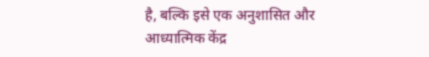है, बल्कि इसे एक अनुशासित और आध्यात्मिक केंद्र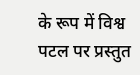के रूप में विश्व पटल पर प्रस्तुत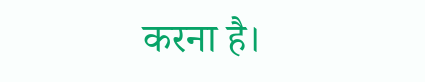करना है।